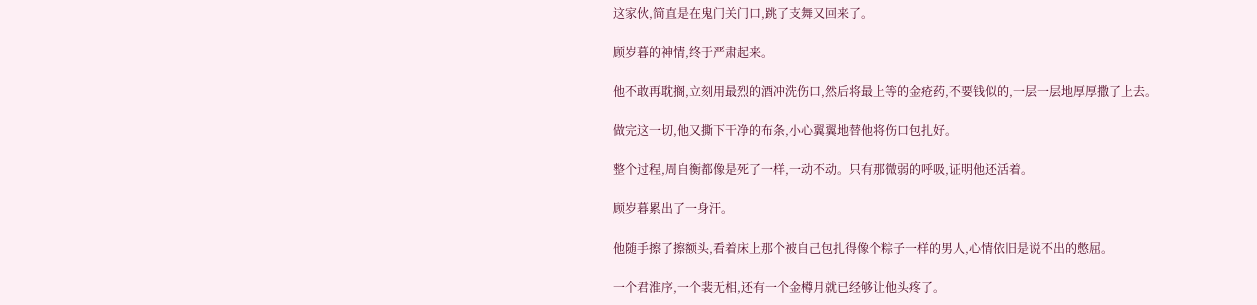这家伙,简直是在鬼门关门口,跳了支舞又回来了。

顾岁暮的神情,终于严肃起来。

他不敢再耽搁,立刻用最烈的酒冲洗伤口,然后将最上等的金疮药,不要钱似的,一层一层地厚厚撒了上去。

做完这一切,他又撕下干净的布条,小心翼翼地替他将伤口包扎好。

整个过程,周自衡都像是死了一样,一动不动。只有那微弱的呼吸,证明他还活着。

顾岁暮累出了一身汗。

他随手擦了擦额头,看着床上那个被自己包扎得像个粽子一样的男人,心情依旧是说不出的憋屈。

一个君淮序,一个裴无相,还有一个金樽月就已经够让他头疼了。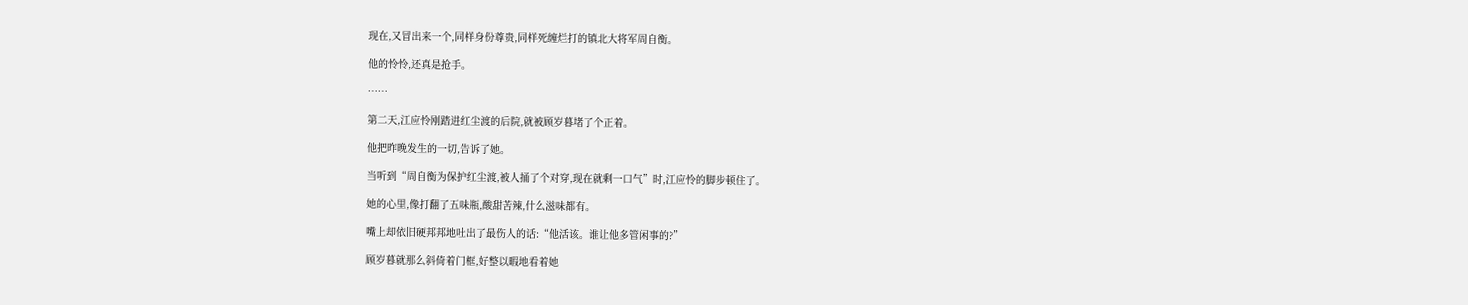现在,又冒出来一个,同样身份尊贵,同样死缠烂打的镇北大将军周自衡。

他的怜怜,还真是抢手。

……

第二天,江应怜刚踏进红尘渡的后院,就被顾岁暮堵了个正着。

他把昨晚发生的一切,告诉了她。

当听到“周自衡为保护红尘渡,被人捅了个对穿,现在就剩一口气”时,江应怜的脚步顿住了。

她的心里,像打翻了五味瓶,酸甜苦辣,什么滋味都有。

嘴上却依旧硬邦邦地吐出了最伤人的话:“他活该。谁让他多管闲事的?”

顾岁暮就那么斜倚着门框,好整以暇地看着她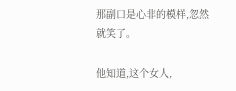那副口是心非的模样,忽然就笑了。

他知道,这个女人,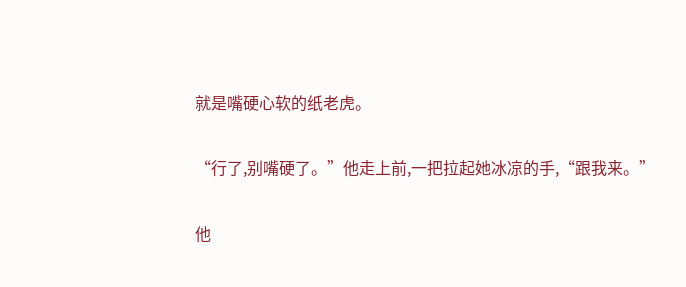就是嘴硬心软的纸老虎。

“行了,别嘴硬了。”他走上前,一把拉起她冰凉的手,“跟我来。”

他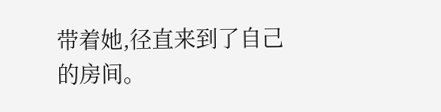带着她,径直来到了自己的房间。